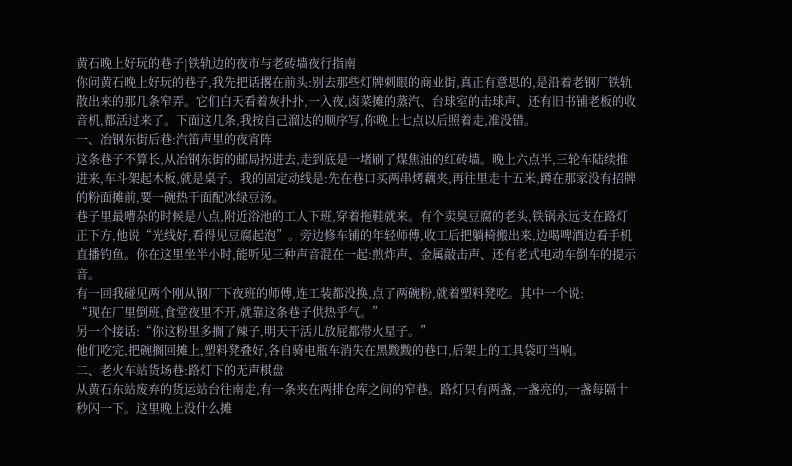黄石晚上好玩的巷子|铁轨边的夜市与老砖墙夜行指南
你问黄石晚上好玩的巷子,我先把话撂在前头:别去那些灯牌刺眼的商业街,真正有意思的,是沿着老钢厂铁轨散出来的那几条窄弄。它们白天看着灰扑扑,一入夜,卤菜摊的蒸汽、台球室的击球声、还有旧书铺老板的收音机,都活过来了。下面这几条,我按自己溜达的顺序写,你晚上七点以后照着走,准没错。
一、冶钢东街后巷:汽笛声里的夜宵阵
这条巷子不算长,从冶钢东街的邮局拐进去,走到底是一堵刷了煤焦油的红砖墙。晚上六点半,三轮车陆续推进来,车斗架起木板,就是桌子。我的固定动线是:先在巷口买两串烤藕夹,再往里走十五米,蹲在那家没有招牌的粉面摊前,要一碗热干面配冰绿豆汤。
巷子里最嘈杂的时候是八点,附近浴池的工人下班,穿着拖鞋就来。有个卖臭豆腐的老头,铁锅永远支在路灯正下方,他说“光线好,看得见豆腐起泡”。旁边修车铺的年轻师傅,收工后把躺椅搬出来,边喝啤酒边看手机直播钓鱼。你在这里坐半小时,能听见三种声音混在一起:煎炸声、金属敲击声、还有老式电动车倒车的提示音。
有一回我碰见两个刚从钢厂下夜班的师傅,连工装都没换,点了两碗粉,就着塑料凳吃。其中一个说:
“现在厂里倒班,食堂夜里不开,就靠这条巷子供热乎气。”
另一个接话:“你这粉里多搁了辣子,明天干活儿放屁都带火星子。”
他们吃完,把碗搁回摊上,塑料凳叠好,各自骑电瓶车消失在黑黢黢的巷口,后架上的工具袋叮当响。
二、老火车站货场巷:路灯下的无声棋盘
从黄石东站废弃的货运站台往南走,有一条夹在两排仓库之间的窄巷。路灯只有两盏,一盏亮的,一盏每隔十秒闪一下。这里晚上没什么摊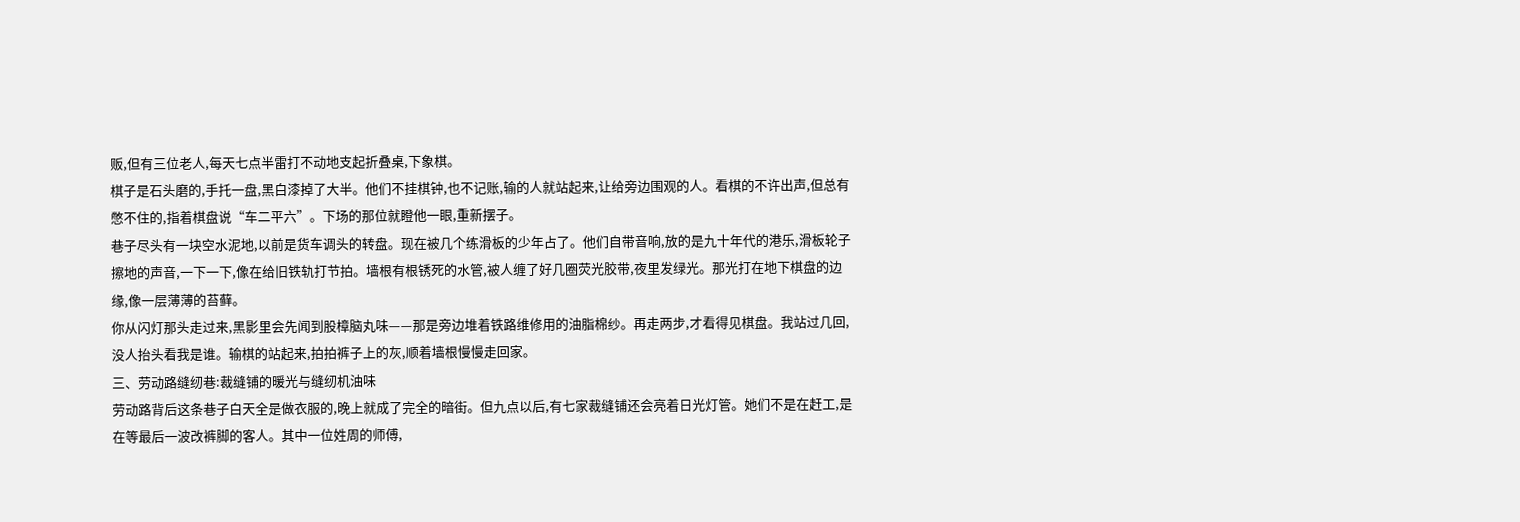贩,但有三位老人,每天七点半雷打不动地支起折叠桌,下象棋。
棋子是石头磨的,手托一盘,黑白漆掉了大半。他们不挂棋钟,也不记账,输的人就站起来,让给旁边围观的人。看棋的不许出声,但总有憋不住的,指着棋盘说“车二平六”。下场的那位就瞪他一眼,重新摆子。
巷子尽头有一块空水泥地,以前是货车调头的转盘。现在被几个练滑板的少年占了。他们自带音响,放的是九十年代的港乐,滑板轮子擦地的声音,一下一下,像在给旧铁轨打节拍。墙根有根锈死的水管,被人缠了好几圈荧光胶带,夜里发绿光。那光打在地下棋盘的边缘,像一层薄薄的苔藓。
你从闪灯那头走过来,黑影里会先闻到股樟脑丸味——那是旁边堆着铁路维修用的油脂棉纱。再走两步,才看得见棋盘。我站过几回,没人抬头看我是谁。输棋的站起来,拍拍裤子上的灰,顺着墙根慢慢走回家。
三、劳动路缝纫巷:裁缝铺的暖光与缝纫机油味
劳动路背后这条巷子白天全是做衣服的,晚上就成了完全的暗街。但九点以后,有七家裁缝铺还会亮着日光灯管。她们不是在赶工,是在等最后一波改裤脚的客人。其中一位姓周的师傅,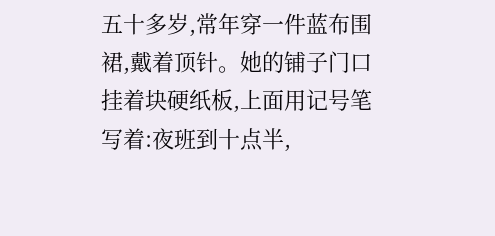五十多岁,常年穿一件蓝布围裙,戴着顶针。她的铺子门口挂着块硬纸板,上面用记号笔写着:夜班到十点半,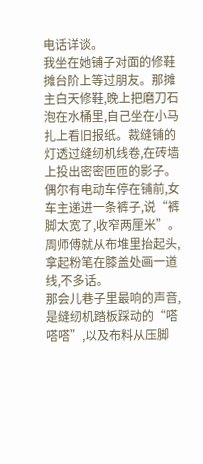电话详谈。
我坐在她铺子对面的修鞋摊台阶上等过朋友。那摊主白天修鞋,晚上把磨刀石泡在水桶里,自己坐在小马扎上看旧报纸。裁缝铺的灯透过缝纫机线卷,在砖墙上投出密密匝匝的影子。偶尔有电动车停在铺前,女车主递进一条裤子,说“裤脚太宽了,收窄两厘米”。周师傅就从布堆里抬起头,拿起粉笔在膝盖处画一道线,不多话。
那会儿巷子里最响的声音,是缝纫机踏板踩动的“嗒嗒嗒”,以及布料从压脚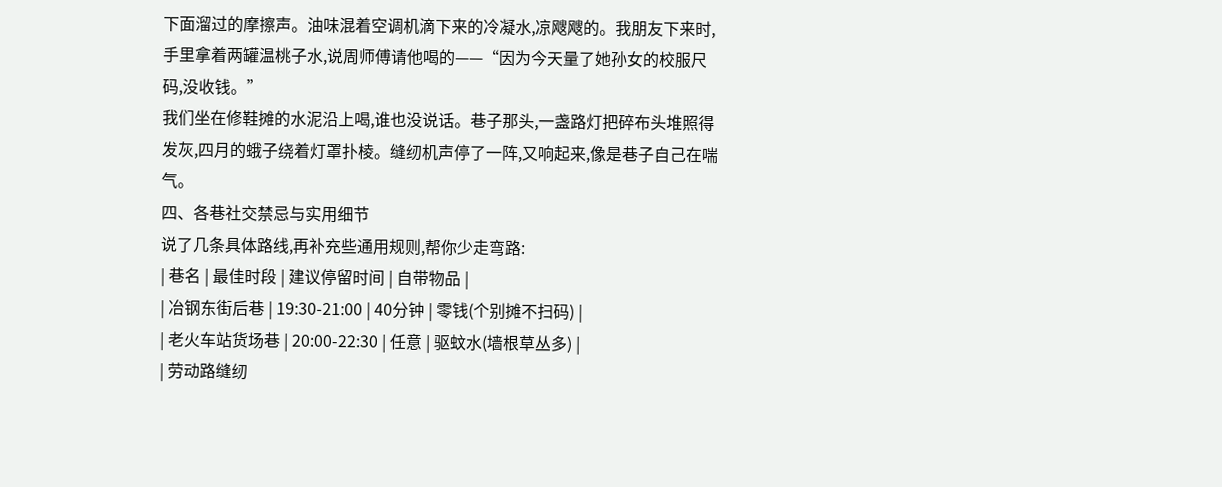下面溜过的摩擦声。油味混着空调机滴下来的冷凝水,凉飕飕的。我朋友下来时,手里拿着两罐温桃子水,说周师傅请他喝的——“因为今天量了她孙女的校服尺码,没收钱。”
我们坐在修鞋摊的水泥沿上喝,谁也没说话。巷子那头,一盏路灯把碎布头堆照得发灰,四月的蛾子绕着灯罩扑棱。缝纫机声停了一阵,又响起来,像是巷子自己在喘气。
四、各巷社交禁忌与实用细节
说了几条具体路线,再补充些通用规则,帮你少走弯路:
| 巷名 | 最佳时段 | 建议停留时间 | 自带物品 |
| 冶钢东街后巷 | 19:30-21:00 | 40分钟 | 零钱(个别摊不扫码) |
| 老火车站货场巷 | 20:00-22:30 | 任意 | 驱蚊水(墙根草丛多) |
| 劳动路缝纫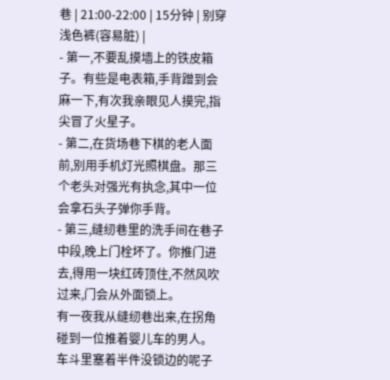巷 | 21:00-22:00 | 15分钟 | 别穿浅色裤(容易脏) |
- 第一,不要乱摸墙上的铁皮箱子。有些是电表箱,手背蹭到会麻一下,有次我亲眼见人摸完,指尖冒了火星子。
- 第二,在货场巷下棋的老人面前,别用手机灯光照棋盘。那三个老头对强光有执念,其中一位会拿石头子弹你手背。
- 第三,缝纫巷里的洗手间在巷子中段,晚上门栓坏了。你推门进去,得用一块红砖顶住,不然风吹过来,门会从外面锁上。
有一夜我从缝纫巷出来,在拐角碰到一位推着婴儿车的男人。车斗里塞着半件没锁边的呢子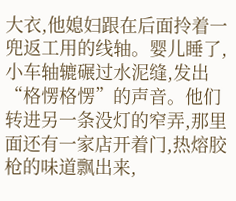大衣,他媳妇跟在后面拎着一兜返工用的线轴。婴儿睡了,小车轴辘碾过水泥缝,发出“格愣格愣”的声音。他们转进另一条没灯的窄弄,那里面还有一家店开着门,热熔胶枪的味道飘出来,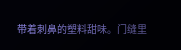带着刺鼻的塑料甜味。门缝里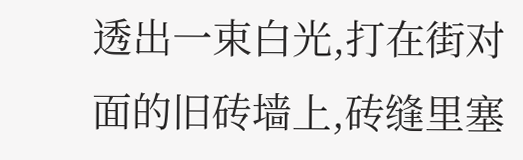透出一束白光,打在街对面的旧砖墙上,砖缝里塞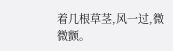着几根草茎,风一过,微微颤。